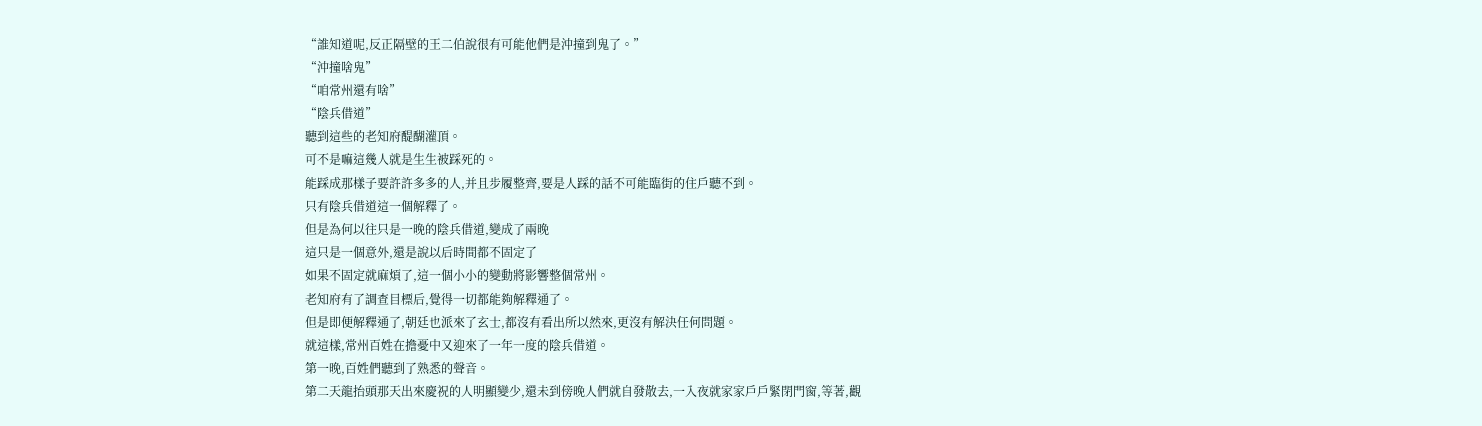“誰知道呢,反正隔壁的王二伯說很有可能他們是沖撞到鬼了。”
“沖撞啥鬼”
“咱常州還有啥”
“陰兵借道”
聽到這些的老知府醍醐灌頂。
可不是嘛這幾人就是生生被踩死的。
能踩成那樣子要許許多多的人,并且步履整齊,要是人踩的話不可能臨街的住戶聽不到。
只有陰兵借道這一個解釋了。
但是為何以往只是一晚的陰兵借道,變成了兩晚
這只是一個意外,還是說以后時間都不固定了
如果不固定就麻煩了,這一個小小的變動將影響整個常州。
老知府有了調查目標后,覺得一切都能夠解釋通了。
但是即便解釋通了,朝廷也派來了玄士,都沒有看出所以然來,更沒有解決任何問題。
就這樣,常州百姓在擔憂中又迎來了一年一度的陰兵借道。
第一晚,百姓們聽到了熟悉的聲音。
第二天龍抬頭那天出來慶祝的人明顯變少,還未到傍晚人們就自發散去,一入夜就家家戶戶緊閉門窗,等著,觀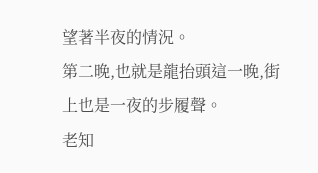望著半夜的情況。
第二晚,也就是龍抬頭這一晚,街上也是一夜的步履聲。
老知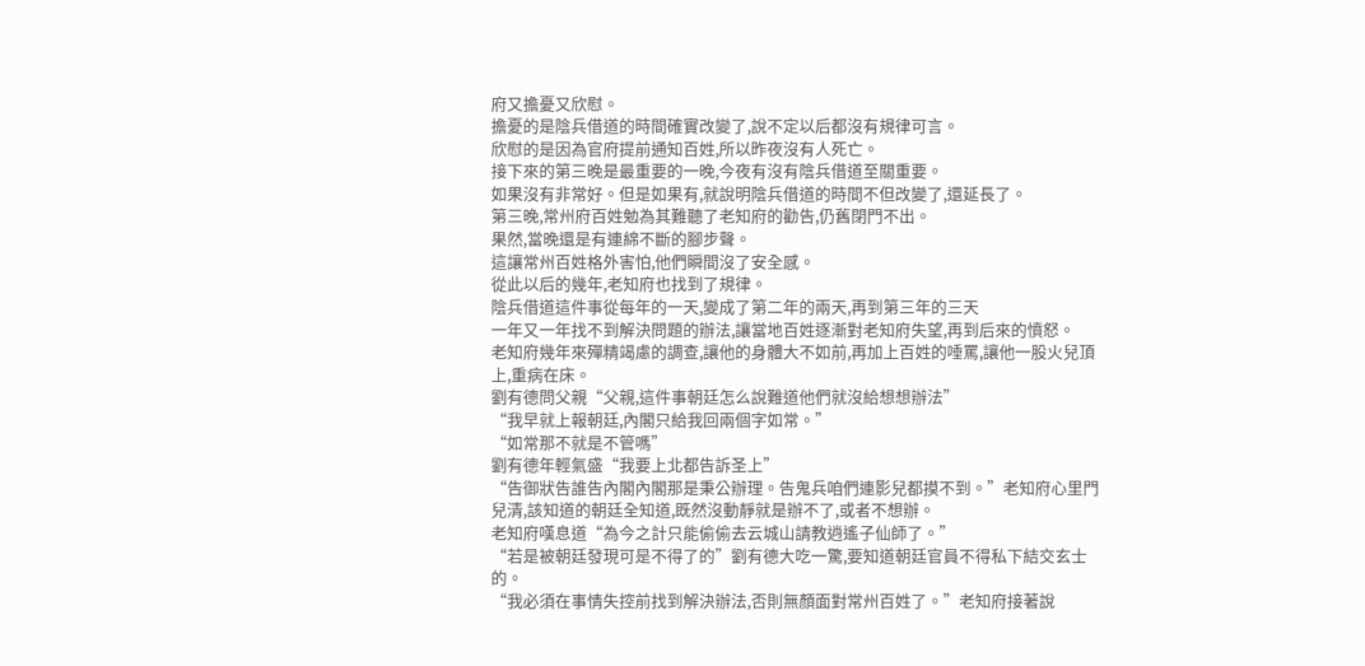府又擔憂又欣慰。
擔憂的是陰兵借道的時間確實改變了,說不定以后都沒有規律可言。
欣慰的是因為官府提前通知百姓,所以昨夜沒有人死亡。
接下來的第三晚是最重要的一晚,今夜有沒有陰兵借道至關重要。
如果沒有非常好。但是如果有,就說明陰兵借道的時間不但改變了,還延長了。
第三晚,常州府百姓勉為其難聽了老知府的勸告,仍舊閉門不出。
果然,當晚還是有連綿不斷的腳步聲。
這讓常州百姓格外害怕,他們瞬間沒了安全感。
從此以后的幾年,老知府也找到了規律。
陰兵借道這件事從每年的一天,變成了第二年的兩天,再到第三年的三天
一年又一年找不到解決問題的辦法,讓當地百姓逐漸對老知府失望,再到后來的憤怒。
老知府幾年來殫精竭慮的調查,讓他的身體大不如前,再加上百姓的唾罵,讓他一股火兒頂上,重病在床。
劉有德問父親“父親,這件事朝廷怎么說難道他們就沒給想想辦法”
“我早就上報朝廷,內閣只給我回兩個字如常。”
“如常那不就是不管嗎”
劉有德年輕氣盛“我要上北都告訴圣上”
“告御狀告誰告內閣內閣那是秉公辦理。告鬼兵咱們連影兒都摸不到。”老知府心里門兒清,該知道的朝廷全知道,既然沒動靜就是辦不了,或者不想辦。
老知府嘆息道“為今之計只能偷偷去云城山請教逍遙子仙師了。”
“若是被朝廷發現可是不得了的”劉有德大吃一驚,要知道朝廷官員不得私下結交玄士的。
“我必須在事情失控前找到解決辦法,否則無顏面對常州百姓了。”老知府接著說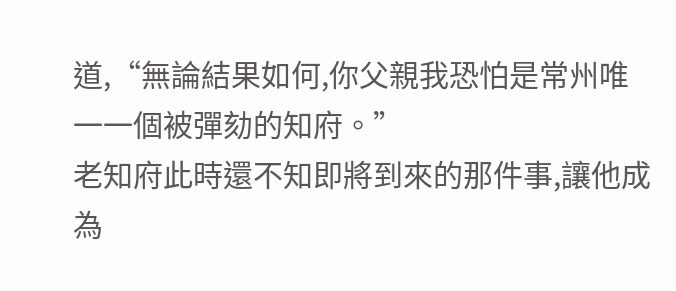道,“無論結果如何,你父親我恐怕是常州唯一一個被彈劾的知府。”
老知府此時還不知即將到來的那件事,讓他成為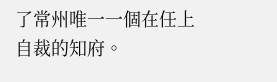了常州唯一一個在任上自裁的知府。